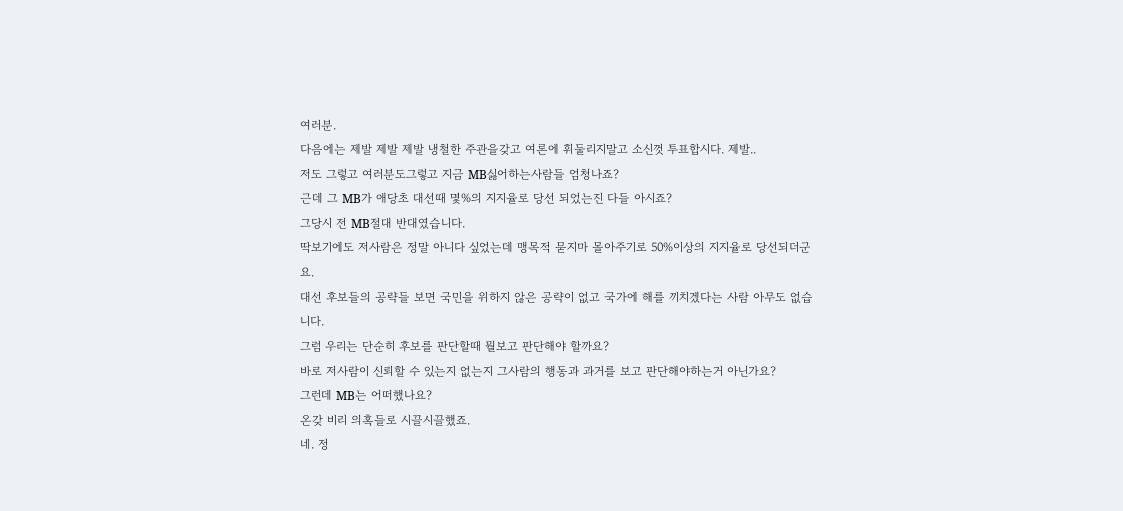여러분.
다음에는 제발 제발 제발 냉철한 주관을갖고 여론에 휘둘리지말고 소신껏 투표합시다. 제발..
저도 그렇고 여러분도그렇고 지금 MB싫어하는사람들 엄청나죠?
근데 그 MB가 애당초 대선때 몇%의 지지율로 당선 되었는진 다들 아시죠?
그당시 전 MB절대 반대였습니다.
딱보기에도 저사람은 정말 아니다 싶었는데 맹목적 묻지마 몰아주기로 50%이상의 지지율로 당선되더군요.
대선 후보들의 공략들 보면 국민을 위하지 않은 공략이 없고 국가에 해를 끼치겠다는 사람 아무도 없습니다.
그럼 우리는 단순히 후보를 판단할때 뭘보고 판단해야 할까요?
바로 저사람이 신뢰할 수 있는지 없는지 그사람의 행동과 과거를 보고 판단해야하는거 아닌가요?
그런데 MB는 어떠했나요?
온갖 비리 의혹들로 시끌시끌했죠.
네. 정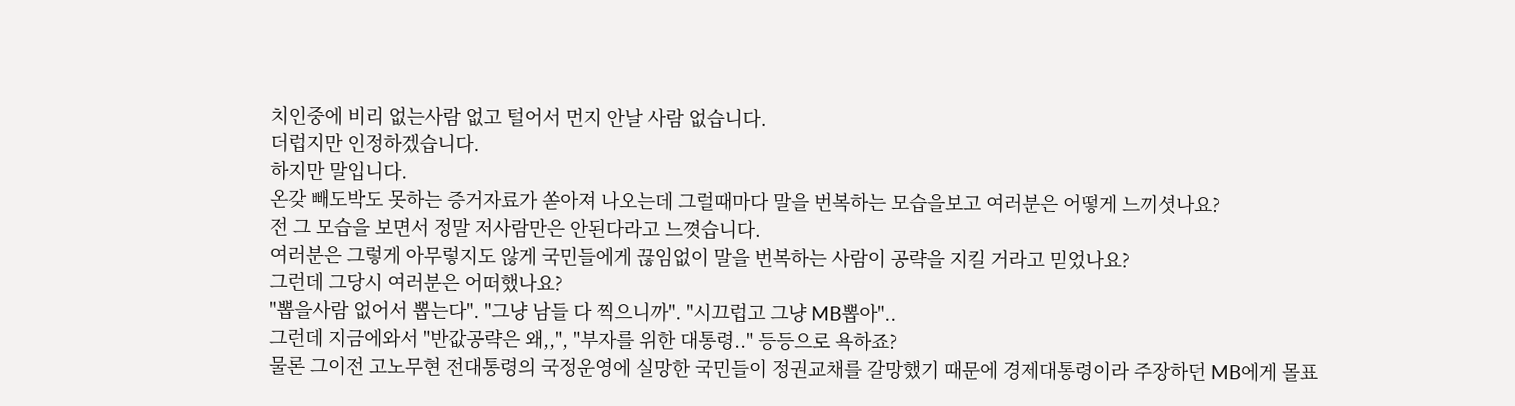치인중에 비리 없는사람 없고 털어서 먼지 안날 사람 없습니다.
더럽지만 인정하겠습니다.
하지만 말입니다.
온갖 빼도박도 못하는 증거자료가 쏟아져 나오는데 그럴때마다 말을 번복하는 모습을보고 여러분은 어떻게 느끼셧나요?
전 그 모습을 보면서 정말 저사람만은 안된다라고 느꼇습니다.
여러분은 그렇게 아무렇지도 않게 국민들에게 끊임없이 말을 번복하는 사람이 공략을 지킬 거라고 믿었나요?
그런데 그당시 여러분은 어떠했나요?
"뽑을사람 없어서 뽑는다". "그냥 남들 다 찍으니까". "시끄럽고 그냥 MB뽑아"..
그런데 지금에와서 "반값공략은 왜,,", "부자를 위한 대통령.." 등등으로 욕하죠?
물론 그이전 고노무현 전대통령의 국정운영에 실망한 국민들이 정권교채를 갈망했기 때문에 경제대통령이라 주장하던 MB에게 몰표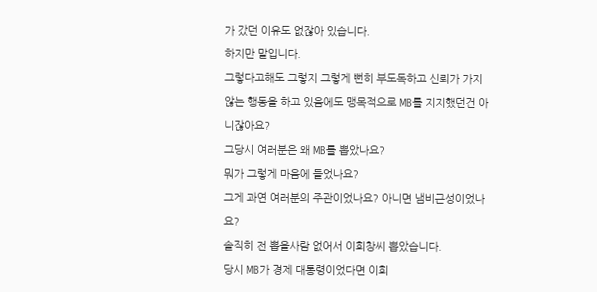가 갔던 이유도 없잖아 있습니다.
하지만 말입니다.
그렇다고해도 그렇지 그렇게 뻔히 부도독하고 신뢰가 가지 않는 행동을 하고 있음에도 맹목적으로 MB를 지지했던건 아니잖아요?
그당시 여러분은 왜 MB를 뽑았나요?
뭐가 그렇게 마음에 들었나요?
그게 과연 여러분의 주관이었나요? 아니면 냄비근성이었나요?
솔직히 전 뽑을사람 없어서 이회창씨 뽑았습니다.
당시 MB가 경제 대통령이었다면 이회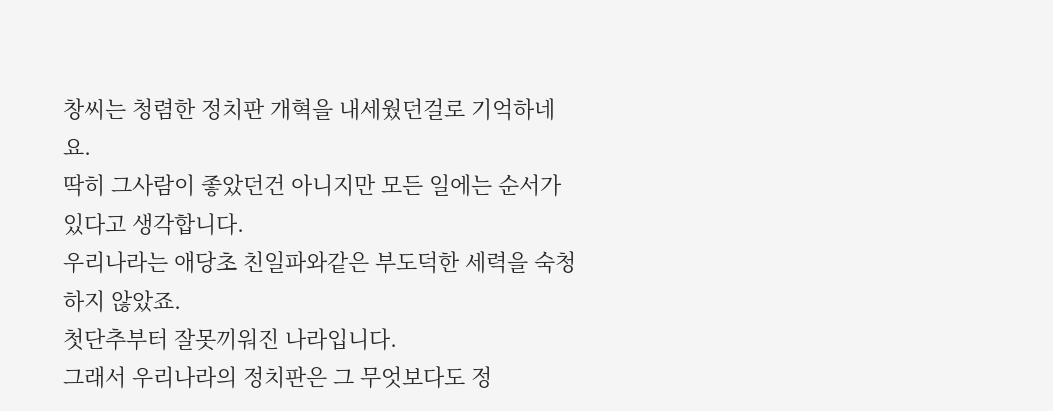창씨는 청렴한 정치판 개혁을 내세웠던걸로 기억하네요.
딱히 그사람이 좋았던건 아니지만 모든 일에는 순서가 있다고 생각합니다.
우리나라는 애당초 친일파와같은 부도덕한 세력을 숙청하지 않았죠.
첫단추부터 잘못끼워진 나라입니다.
그래서 우리나라의 정치판은 그 무엇보다도 정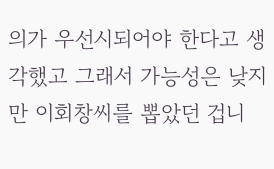의가 우선시되어야 한다고 생각했고 그래서 가능성은 낮지만 이회창씨를 뽑았던 겁니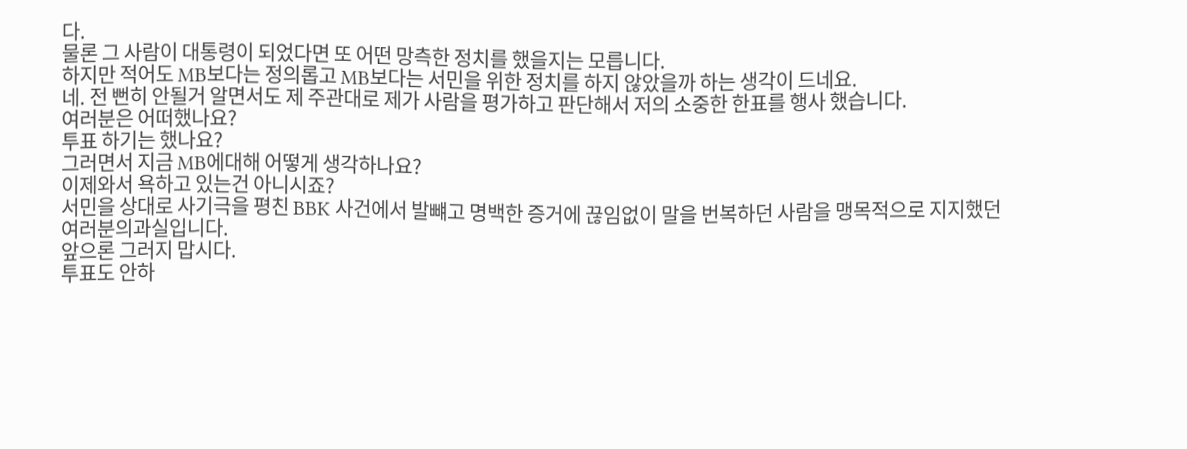다.
물론 그 사람이 대통령이 되었다면 또 어떤 망측한 정치를 했을지는 모릅니다.
하지만 적어도 MB보다는 정의롭고 MB보다는 서민을 위한 정치를 하지 않았을까 하는 생각이 드네요.
네. 전 뻔히 안될거 알면서도 제 주관대로 제가 사람을 평가하고 판단해서 저의 소중한 한표를 행사 했습니다.
여러분은 어떠했나요?
투표 하기는 했나요?
그러면서 지금 MB에대해 어떻게 생각하나요?
이제와서 욕하고 있는건 아니시죠?
서민을 상대로 사기극을 평친 BBK 사건에서 발뺴고 명백한 증거에 끊임없이 말을 번복하던 사람을 맹목적으로 지지했던 여러분의과실입니다.
앞으론 그러지 맙시다.
투표도 안하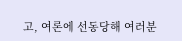고, 여론에 선동당해 여러분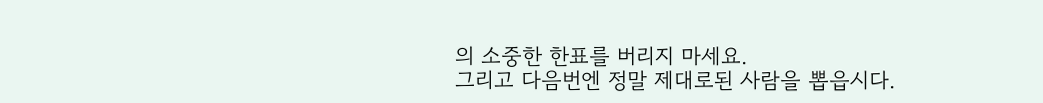의 소중한 한표를 버리지 마세요.
그리고 다음번엔 정말 제대로된 사람을 뽑읍시다.